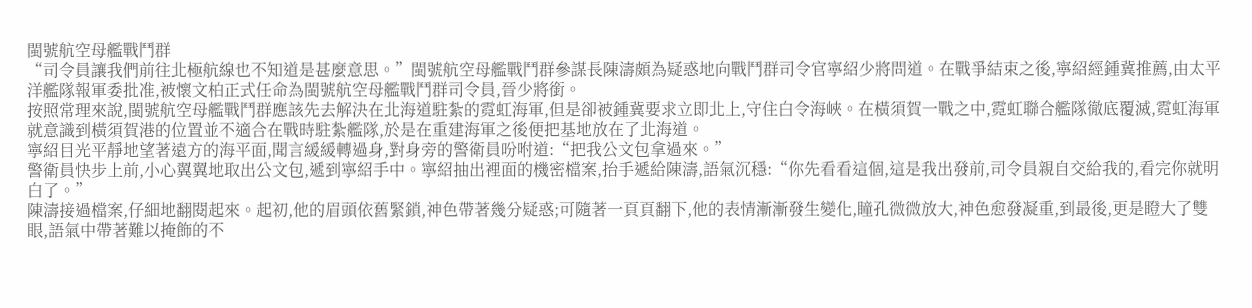閩號航空母艦戰鬥群
“司令員讓我們前往北極航線也不知道是甚麼意思。”閩號航空母艦戰鬥群參謀長陳濤頗為疑惑地向戰鬥群司令官寧紹少將問道。在戰爭結束之後,寧紹經鍾冀推薦,由太平洋艦隊報軍委批准,被懷文柏正式任命為閩號航空母艦戰鬥群司令員,晉少將銜。
按照常理來說,閩號航空母艦戰鬥群應該先去解決在北海道駐紮的霓虹海軍,但是卻被鍾冀要求立即北上,守住白令海峽。在橫須賀一戰之中,霓虹聯合艦隊徹底覆滅,霓虹海軍就意識到橫須賀港的位置並不適合在戰時駐紮艦隊,於是在重建海軍之後便把基地放在了北海道。
寧紹目光平靜地望著遠方的海平面,聞言緩緩轉過身,對身旁的警衛員吩咐道:“把我公文包拿過來。”
警衛員快步上前,小心翼翼地取出公文包,遞到寧紹手中。寧紹抽出裡面的機密檔案,抬手遞給陳濤,語氣沉穩:“你先看看這個,這是我出發前,司令員親自交給我的,看完你就明白了。”
陳濤接過檔案,仔細地翻閱起來。起初,他的眉頭依舊緊鎖,神色帶著幾分疑惑;可隨著一頁頁翻下,他的表情漸漸發生變化,瞳孔微微放大,神色愈發凝重,到最後,更是瞪大了雙眼,語氣中帶著難以掩飾的不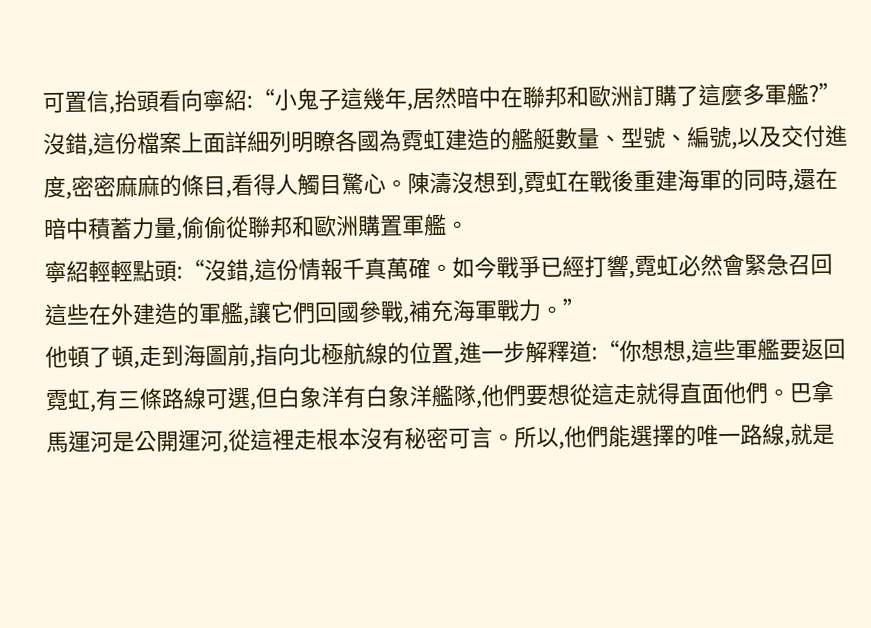可置信,抬頭看向寧紹:“小鬼子這幾年,居然暗中在聯邦和歐洲訂購了這麼多軍艦?”
沒錯,這份檔案上面詳細列明瞭各國為霓虹建造的艦艇數量、型號、編號,以及交付進度,密密麻麻的條目,看得人觸目驚心。陳濤沒想到,霓虹在戰後重建海軍的同時,還在暗中積蓄力量,偷偷從聯邦和歐洲購置軍艦。
寧紹輕輕點頭:“沒錯,這份情報千真萬確。如今戰爭已經打響,霓虹必然會緊急召回這些在外建造的軍艦,讓它們回國參戰,補充海軍戰力。”
他頓了頓,走到海圖前,指向北極航線的位置,進一步解釋道:“你想想,這些軍艦要返回霓虹,有三條路線可選,但白象洋有白象洋艦隊,他們要想從這走就得直面他們。巴拿馬運河是公開運河,從這裡走根本沒有秘密可言。所以,他們能選擇的唯一路線,就是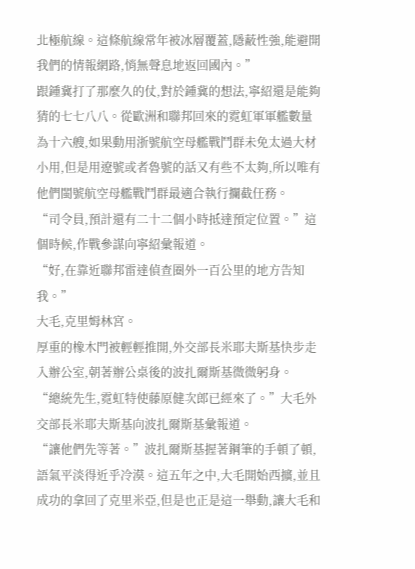北極航線。這條航線常年被冰層覆蓋,隱蔽性強,能避開我們的情報網路,悄無聲息地返回國內。”
跟鍾冀打了那麼久的仗,對於鍾冀的想法,寧紹還是能夠猜的七七八八。從歐洲和聯邦回來的霓虹軍軍艦數量為十六艘,如果動用浙號航空母艦戰鬥群未免太過大材小用,但是用遼號或者魯號的話又有些不太夠,所以唯有他們閩號航空母艦戰鬥群最適合執行攔截任務。
“司令員,預計還有二十二個小時抵達預定位置。”這個時候,作戰參謀向寧紹彙報道。
“好,在靠近聯邦雷達偵查圈外一百公里的地方告知我。”
大毛,克里姆林宮。
厚重的橡木門被輕輕推開,外交部長米耶夫斯基快步走入辦公室,朝著辦公桌後的波扎爾斯基微微躬身。
“總統先生,霓虹特使藤原健次郎已經來了。”大毛外交部長米耶夫斯基向波扎爾斯基彙報道。
“讓他們先等著。”波扎爾斯基握著鋼筆的手頓了頓,語氣平淡得近乎冷漠。這五年之中,大毛開始西擴,並且成功的拿回了克里米亞,但是也正是這一舉動,讓大毛和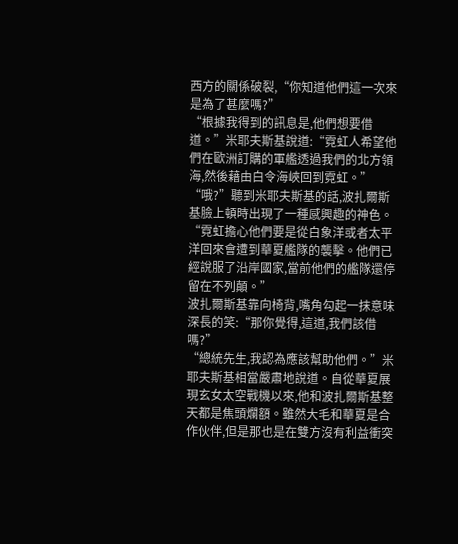西方的關係破裂,“你知道他們這一次來是為了甚麼嗎?”
“根據我得到的訊息是,他們想要借道。”米耶夫斯基說道:“霓虹人希望他們在歐洲訂購的軍艦透過我們的北方領海,然後藉由白令海峽回到霓虹。”
“哦?”聽到米耶夫斯基的話,波扎爾斯基臉上頓時出現了一種感興趣的神色。
“霓虹擔心他們要是從白象洋或者太平洋回來會遭到華夏艦隊的襲擊。他們已經說服了沿岸國家,當前他們的艦隊還停留在不列顛。”
波扎爾斯基靠向椅背,嘴角勾起一抹意味深長的笑:“那你覺得,這道,我們該借嗎?”
“總統先生,我認為應該幫助他們。”米耶夫斯基相當嚴肅地說道。自從華夏展現玄女太空戰機以來,他和波扎爾斯基整天都是焦頭爛額。雖然大毛和華夏是合作伙伴,但是那也是在雙方沒有利益衝突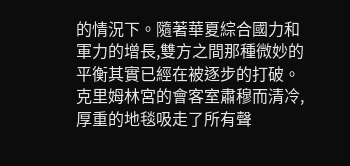的情況下。隨著華夏綜合國力和軍力的增長,雙方之間那種微妙的平衡其實已經在被逐步的打破。
克里姆林宮的會客室肅穆而清冷,厚重的地毯吸走了所有聲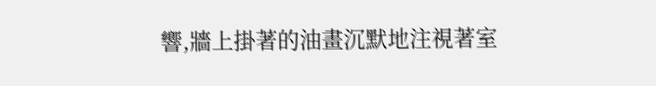響,牆上掛著的油畫沉默地注視著室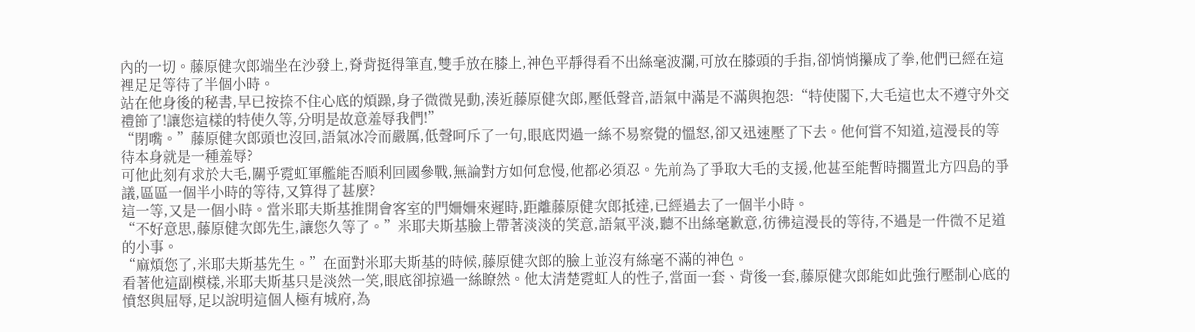內的一切。藤原健次郎端坐在沙發上,脊背挺得筆直,雙手放在膝上,神色平靜得看不出絲毫波瀾,可放在膝頭的手指,卻悄悄攥成了拳,他們已經在這裡足足等待了半個小時。
站在他身後的秘書,早已按捺不住心底的煩躁,身子微微晃動,湊近藤原健次郎,壓低聲音,語氣中滿是不滿與抱怨:“特使閣下,大毛這也太不遵守外交禮節了!讓您這樣的特使久等,分明是故意羞辱我們!”
“閉嘴。”藤原健次郎頭也沒回,語氣冰冷而嚴厲,低聲呵斥了一句,眼底閃過一絲不易察覺的慍怒,卻又迅速壓了下去。他何嘗不知道,這漫長的等待本身就是一種羞辱?
可他此刻有求於大毛,關乎霓虹軍艦能否順利回國參戰,無論對方如何怠慢,他都必須忍。先前為了爭取大毛的支援,他甚至能暫時擱置北方四島的爭議,區區一個半小時的等待,又算得了甚麼?
這一等,又是一個小時。當米耶夫斯基推開會客室的門姍姍來遲時,距離藤原健次郎抵達,已經過去了一個半小時。
“不好意思,藤原健次郎先生,讓您久等了。”米耶夫斯基臉上帶著淡淡的笑意,語氣平淡,聽不出絲毫歉意,彷彿這漫長的等待,不過是一件微不足道的小事。
“麻煩您了,米耶夫斯基先生。”在面對米耶夫斯基的時候,藤原健次郎的臉上並沒有絲毫不滿的神色。
看著他這副模樣,米耶夫斯基只是淡然一笑,眼底卻掠過一絲瞭然。他太清楚霓虹人的性子,當面一套、背後一套,藤原健次郎能如此強行壓制心底的憤怒與屈辱,足以說明這個人極有城府,為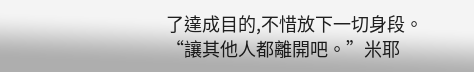了達成目的,不惜放下一切身段。
“讓其他人都離開吧。”米耶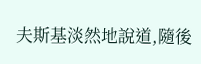夫斯基淡然地說道,隨後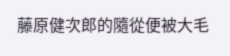藤原健次郎的隨從便被大毛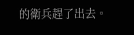的衛兵趕了出去。